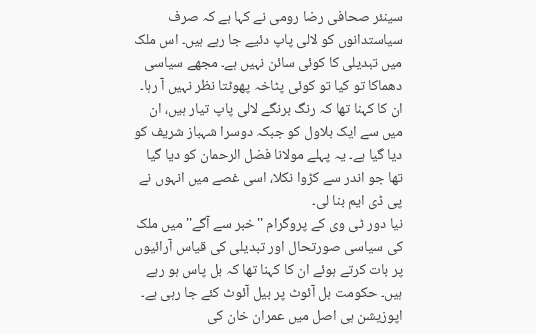سینئر صحافی رضا رومی نے کہا ہے کہ صرف سیاستدانوں کو لالی پاپ دئیے جا رہے ہیں۔ اس ملک میں تبدیلی کا کوئی سائن نہیں ہے۔ مجھے سیاسی دھماکا تو کیا تو کوئی پٹاخہ پھوٹتا نظر نہیں آ رہا۔
ان کا کہنا تھا کہ رنگ برنگے لالی پاپ تیار ہیں، ان میں سے ایک بلاول کو جبکہ دوسرا شہباز شریف کو دیا گیا ہے۔ یہ پہلے مولانا فضل الرحمان کو دیا گیا تھا جو اندر سے کڑوا نکلا، اسی غصے میں انہوں نے پی ڈی ایم بنا لی۔
نیا دور ٹی وی کے پروگرام ''خبر سے آگے'' میں ملک کی سیاسی صورتحال اور تبدیلی کی قیاس آرائیوں پر بات کرتے ہوئے ان کا کہنا تھا کہ بل پاس ہو رہے ہیں۔ حکومت بل آئوٹ پر بیل آئوٹ کئے جا رہی ہے۔ اپوزیشن ہی اصل میں عمران خان کی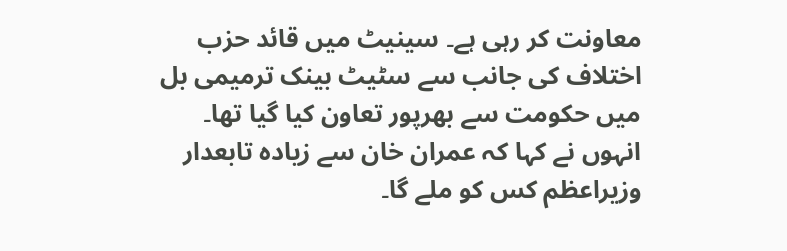معاونت کر رہی ہے۔ سینیٹ میں قائد حزب اختلاف کی جانب سے سٹیٹ بینک ترمیمی بل میں حکومت سے بھرپور تعاون کیا گیا تھا۔ انہوں نے کہا کہ عمران خان سے زیادہ تابعدار وزیراعظم کس کو ملے گا۔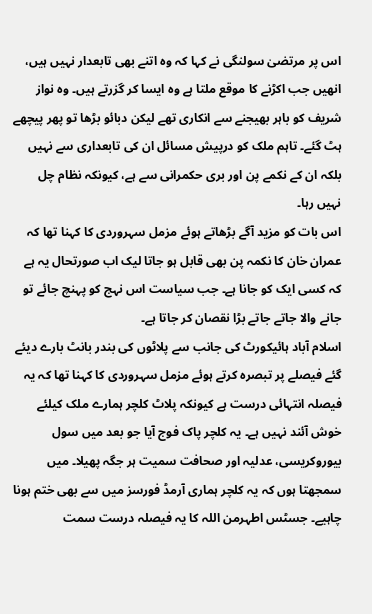اس پر مرتضیٰ سولنگی نے کہا کہ وہ اتنے بھی تابعدار نہیں ہیں، انھیں جب اکڑنے کا موقع ملتا ہے وہ ایسا کر گزرتے ہیں۔ وہ نواز شریف کو باہر بھیجنے سے انکاری تھے لیکن دبائو بڑھا تو پھر پیچھے ہٹ گئے۔ تاہم ملک کو درپیش مسائل ان کی تابعداری سے نہیں بلکہ ان کے نکمے پن اور بری حکمرانی سے ہے، کیونکہ نظام چل نہیں رہا۔
اس بات کو مزید آگے بڑھاتے ہوئے مزمل سہروردی کا کہنا تھا کہ عمران خان کا نکمہ پن بھی قابل ہو جاتا لیک اب صورتحال یہ ہے کہ کسی ایک کو جانا ہے۔ جب سیاست اس نہج کو پہنچ جائے تو جانے والا جاتے جاتے بڑا نقصان کر جاتا ہے۔
اسلام آباد ہائیکورٹ کی جانب سے پلاٹوں کی بندر بانٹ بارے دیئے گئے فیصلے پر تبصرہ کرتے ہوئے مزمل سہروردی کا کہنا تھا کہ یہ فیصلہ انتہائی درست ہے کیونکہ پلاٹ کلچر ہمارے ملک کیلئے خوش آئند نہیں ہے۔ یہ کلچر پاک فوج آیا جو بعد میں سول بیوروکریسی، عدلیہ اور صحافت سمیت ہر جگہ پھیلا۔ میں سمجھتا ہوں کہ یہ کلچر ہماری آرمڈ فورسز میں سے بھی ختم ہونا چاہیے۔ جسٹس اطہرمن اللہ کا یہ فیصلہ درست سمت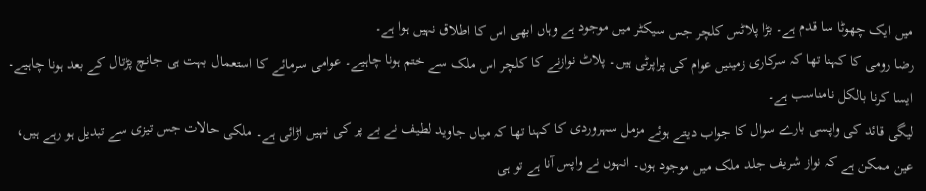میں ایک چھوٹا سا قدم ہے۔ بڑا پلاٹس کلچر جس سیکٹر میں موجود ہے وہاں ابھی اس کا اطلاق نہیں ہوا ہے۔
رضا رومی کا کہنا تھا کہ سرکاری زمینیں عوام کی پراپرٹی ہیں۔ پلاٹ نوازنے کا کلچر اس ملک سے ختم ہونا چاہیے۔ عوامی سرمائے کا استعمال بہت ہی جانچ پڑتال کے بعد ہونا چاہیے۔ ایسا کرنا بالکل نامناسب ہے۔
لیگی قائد کی واپسی بارے سوال کا جواب دیتے ہوئے مزمل سہروردی کا کہنا تھا کہ میاں جاوید لطیف نے بے پر کی نہیں اڑائی ہے۔ ملکی حالات جس تیزی سے تبدیل ہو رہے ہیں، عین ممکن ہے کہ نواز شریف جلد ملک میں موجود ہوں۔ انہوں نے واپس آنا ہے تو ہی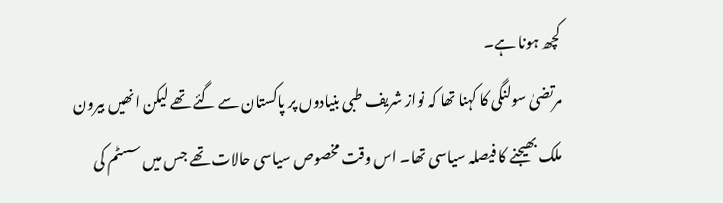کچھ ہونا ہے۔
مرتضیٰ سولنگی کا کہنا تھا کہ نواز شریف طبی بنیادوں پر پاکستان سے گئے تھے لیکن انھیں بیرون ملک بھیجنے کا فیصلہ سیاسی تھا۔ اس وقت مخصوص سیاسی حالات تھے جس میں سسٹم کی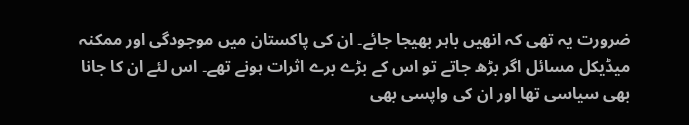ضرورت یہ تھی کہ انھیں باہر بھیجا جائے۔ ان کی پاکستان میں موجودگی اور ممکنہ میڈیکل مسائل اگر بڑھ جاتے تو اس کے بڑے برے اثرات ہونے تھے۔ اس لئے ان کا جانا بھی سیاسی تھا اور ان کی واپسی بھی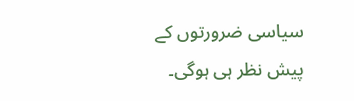سیاسی ضرورتوں کے پیش نظر ہی ہوگی۔